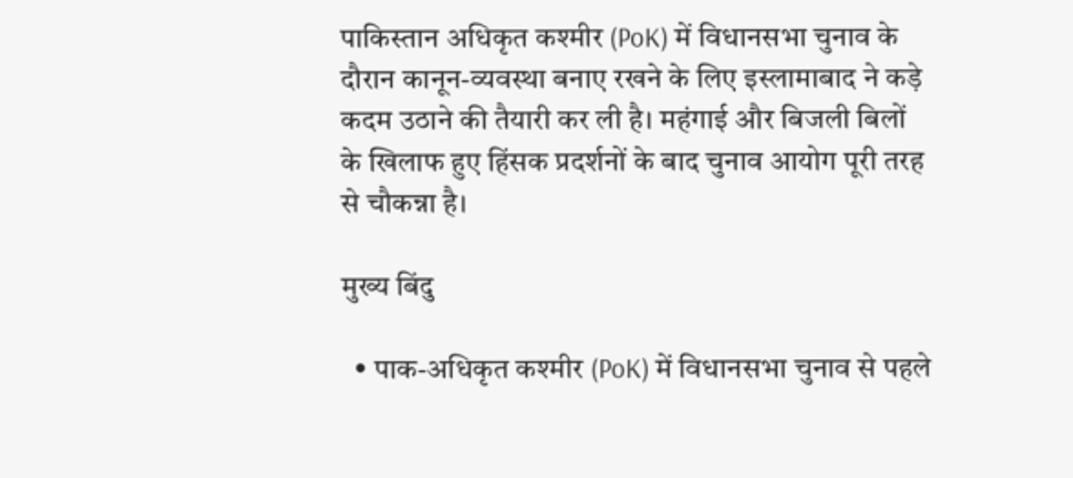पाकिस्तान अधिकृत कश्मीर (PoK) में विधानसभा चुनाव के दौरान कानून-व्यवस्था बनाए रखने के लिए इस्लामाबाद ने कड़े कदम उठाने की तैयारी कर ली है। महंगाई और बिजली बिलों के खिलाफ हुए हिंसक प्रदर्शनों के बाद चुनाव आयोग पूरी तरह से चौकन्ना है।

मुख्य बिंदु

  • पाक-अधिकृत कश्मीर (PoK) में विधानसभा चुनाव से पहले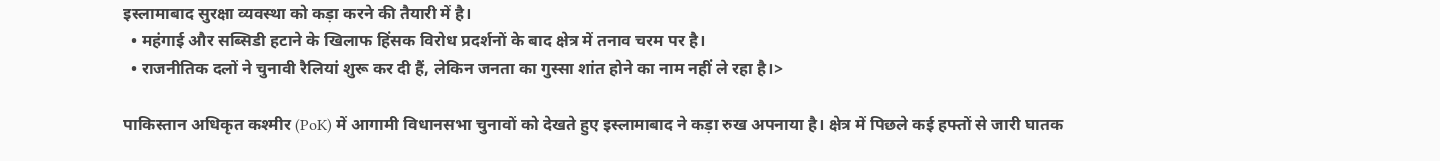इस्लामाबाद सुरक्षा व्यवस्था को कड़ा करने की तैयारी में है।
  • महंगाई और सब्सिडी हटाने के खिलाफ हिंसक विरोध प्रदर्शनों के बाद क्षेत्र में तनाव चरम पर है।
  • राजनीतिक दलों ने चुनावी रैलियां शुरू कर दी हैं, लेकिन जनता का गुस्सा शांत होने का नाम नहीं ले रहा है।>

पाकिस्तान अधिकृत कश्मीर (PoK) में आगामी विधानसभा चुनावों को देखते हुए इस्लामाबाद ने कड़ा रुख अपनाया है। क्षेत्र में पिछले कई हफ्तों से जारी घातक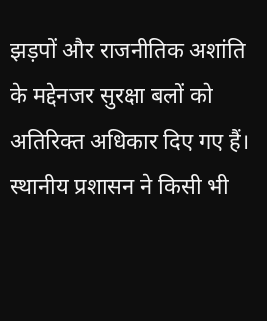झड़पों और राजनीतिक अशांति के मद्देनजर सुरक्षा बलों को अतिरिक्त अधिकार दिए गए हैं। स्थानीय प्रशासन ने किसी भी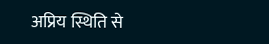अप्रिय स्थिति से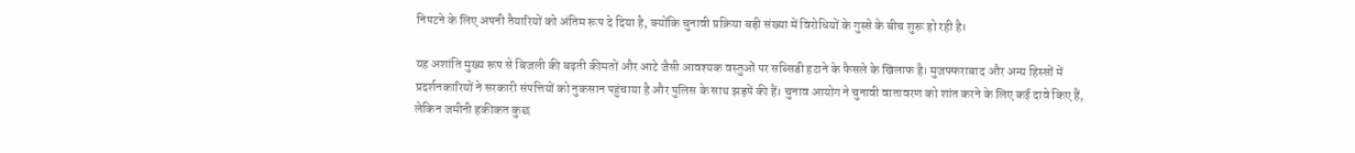निपटने के लिए अपनी तैयारियों को अंतिम रूप दे दिया है, क्योंकि चुनावी प्रक्रिया बड़ी संख्या में विरोधियों के गुस्से के बीच शुरू हो रही है।

यह अशांति मुख्य रूप से बिजली की बढ़ती कीमतों और आटे जैसी आवश्यक वस्तुओं पर सब्सिडी हटाने के फैसले के खिलाफ है। मुजफ्फराबाद और अन्य हिस्सों में प्रदर्शनकारियों ने सरकारी संपत्तियों को नुकसान पहुंचाया है और पुलिस के साथ झड़पें की हैं। चुनाव आयोग ने चुनावी वातावरण को शांत करने के लिए कई दावे किए हैं, लेकिन जमीनी हकीकत कुछ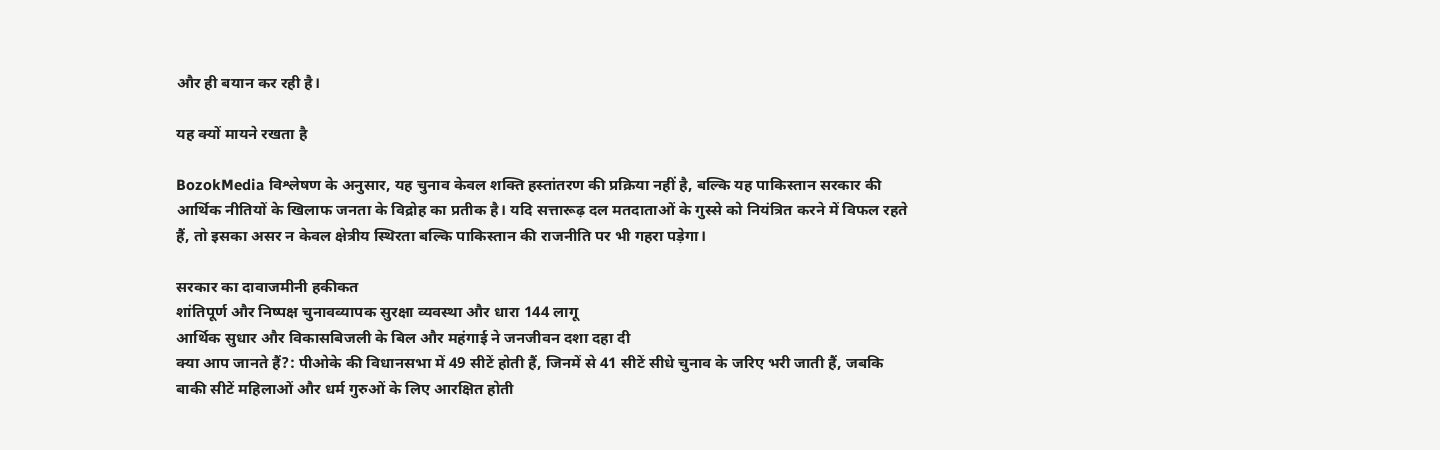और ही बयान कर रही है।

यह क्यों मायने रखता है

BozokMedia विश्लेषण के अनुसार, यह चुनाव केवल शक्ति हस्तांतरण की प्रक्रिया नहीं है, बल्कि यह पाकिस्तान सरकार की आर्थिक नीतियों के खिलाफ जनता के विद्रोह का प्रतीक है। यदि सत्तारूढ़ दल मतदाताओं के गुस्से को नियंत्रित करने में विफल रहते हैं, तो इसका असर न केवल क्षेत्रीय स्थिरता बल्कि पाकिस्तान की राजनीति पर भी गहरा पड़ेगा।

सरकार का दावाजमीनी हकीकत
शांतिपूर्ण और निष्पक्ष चुनावव्यापक सुरक्षा व्यवस्था और धारा 144 लागू
आर्थिक सुधार और विकासबिजली के बिल और महंगाई ने जनजीवन दशा दहा दी
क्या आप जानते हैं?: पीओके की विधानसभा में 49 सीटें होती हैं, जिनमें से 41 सीटें सीधे चुनाव के जरिए भरी जाती हैं, जबकि बाकी सीटें महिलाओं और धर्म गुरुओं के लिए आरक्षित होती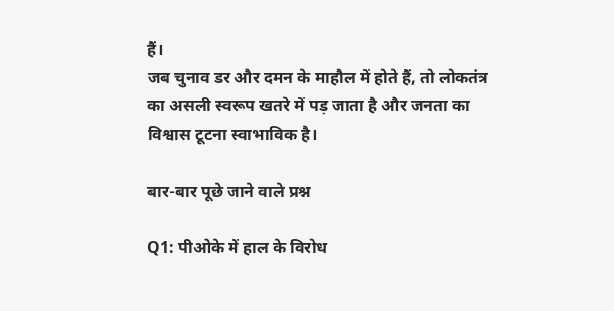हैं।
जब चुनाव डर और दमन के माहौल में होते हैं, तो लोकतंत्र का असली स्वरूप खतरे में पड़ जाता है और जनता का विश्वास टूटना स्वाभाविक है।

बार-बार पूछे जाने वाले प्रश्न

Q1: पीओके में हाल के विरोध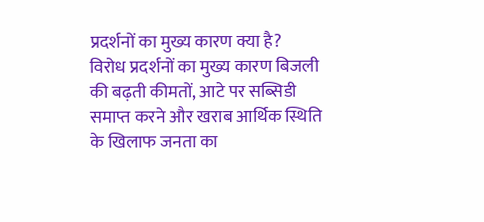प्रदर्शनों का मुख्य कारण क्या है?
विरोध प्रदर्शनों का मुख्य कारण बिजली की बढ़ती कीमतों, आटे पर सब्सिडी समाप्त करने और खराब आर्थिक स्थिति के खिलाफ जनता का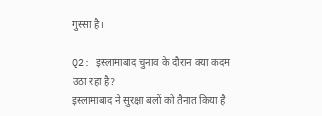गुस्सा है।

Q2: इस्लामाबाद चुनाव के दौरान क्या कदम उठा रहा है?
इस्लामाबाद ने सुरक्षा बलों को तैनात किया है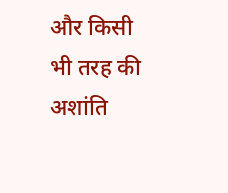और किसी भी तरह की अशांति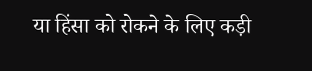या हिंसा को रोकने के लिए कड़ी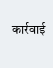कार्रवाई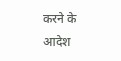करने के आदेश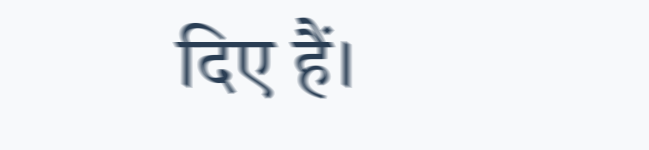दिए हैं।